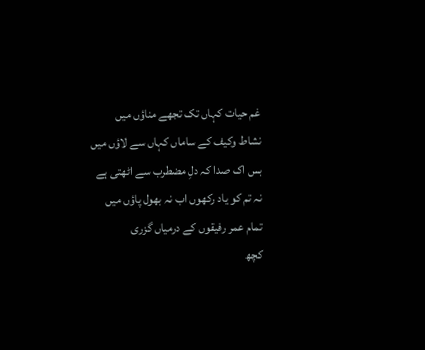غم حیات کہاں تک تجھے مناؤں میں
نشاط وکیف کے ساماں کہاں سے لاؤں میں
بس اک صدا کہ دلِ مضطرب سے اٹھتی ہے
نہ تم کو یاد رکھوں اب نہ بھول پاؤں میں
تمام عمر رفیقوں کے درمیاں گزری
کچھ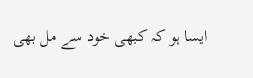ایسا ہو کہ کبھی خود سے مل بھی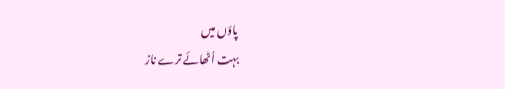پاؤں میں
بہت اُٹھائے ترے ناز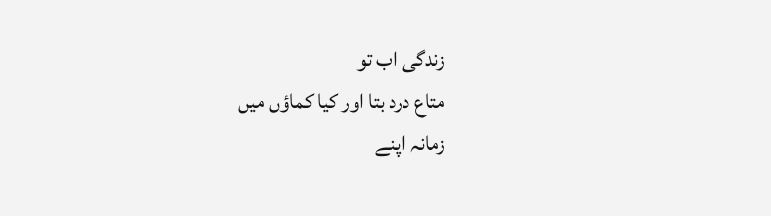زندگی اب تو
متاع درد بتا اور کیا کماؤں میں
زمانہ اپنے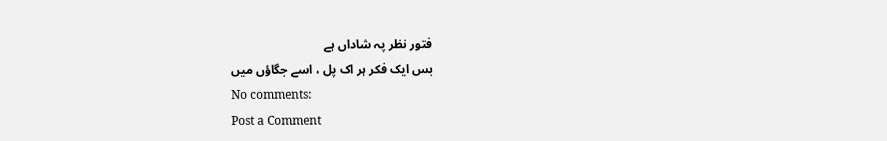فتور نظر پہ شاداں ہے
بس ایک فکر ہر اک پل ، اسے جگاؤں میں
No comments:
Post a Comment